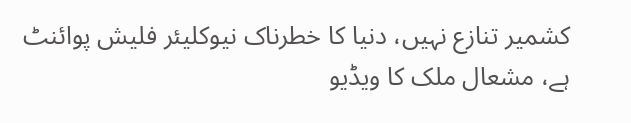کشمیر تنازع نہیں، دنیا کا خطرناک نیوکلیئر فلیش پوائنٹ ہے، مشعال ملک کا ویڈیو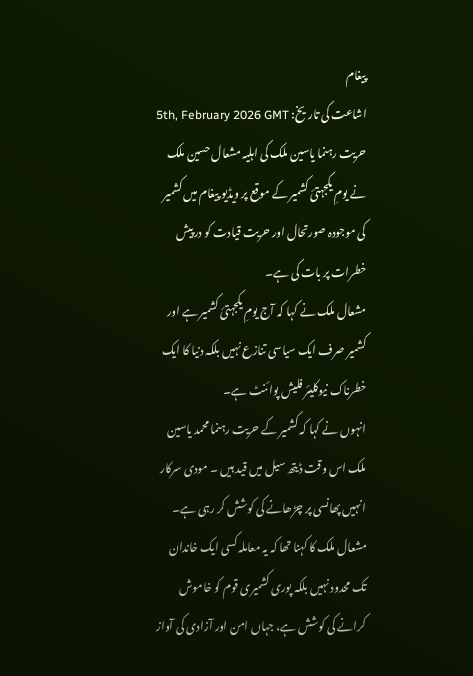پیغام
اشاعت کی تاریخ: 5th, February 2026 GMT
حریت رہنما یاسین ملک کی اہلیہ مشعال حسین ملک نے یومِ یکجہتیٔ کشمیر کے موقع پر ویڈیو پیغام میں کشمیر کی موجودہ صورتحال اور حریت قیادت کو درپیش خطرات پر بات کی ہے۔
مشعال ملک نے کہا کہ آج یومِ یکجہتیٔ کشمیر ہے اور کشمیر صرف ایک سیاسی تنازع نہیں بلکہ دنیا کا ایک خطرناک نیوکلیئر فلیش پوائنٹ ہے۔
انہوں نے کہا کہ کشمیر کے حریت رہنما محمد یاسین ملک اس وقت ڈیتھ سیل میں قید ہیں ۔ مودی سرکار انہیں پھانسی پر چڑھانے کی کوشش کر رہی ہے۔ مشعال ملک کا کہنا تھا کہ یہ معاملہ کسی ایک خاندان تک محدود نہیں بلکہ پوری کشمیری قوم کو خاموش کرانے کی کوشش ہے، جہاں امن اور آزادی کی آواز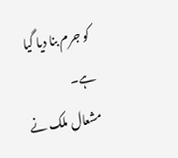کو جرم بنا دیا گیا ہے۔
مشعال ملک نے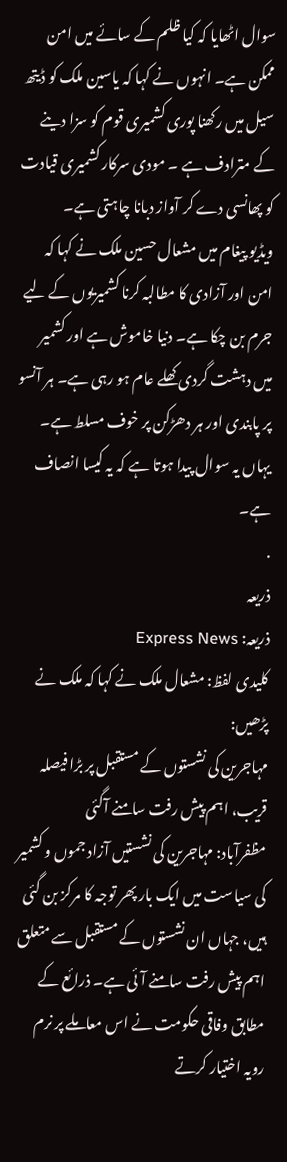سوال اٹھایا کہ کیا ظلم کے سائے میں امن ممکن ہے۔ انہوں نے کہا کہ یاسین ملک کو ڈیتھ سیل میں رکھنا پوری کشمیری قوم کو سزا دینے کے مترادف ہے ۔ مودی سرکار کشمیری قیادت کو پھانسی دے کر آواز دبانا چاہتی ہے۔
ویڈیو پیغام میں مشعال حسین ملک نے کہا کہ امن اور آزادی کا مطالبہ کرنا کشمیریوں کے لیے جرم بن چکا ہے۔ دنیا خاموش ہے اور کشمیر میں دہشت گردی کھلے عام ہو رہی ہے۔ ہر آنسو پر پابندی اور ہر دھڑکن پر خوف مسلط ہے۔ یہاں یہ سوال پیدا ہوتا ہے کہ یہ کیسا انصاف ہے۔
.
ذریعہ
ذریعہ: Express News
کلیدی لفظ: مشعال ملک نے کہا کہ ملک نے
پڑھیں:
مہاجرین کی نشستوں کے مستقبل پر بڑا فیصلہ قریب، اہم پیش رفت سامنے آگئی
مظفرآباد: مہاجرین کی نشستیں آزاد جموں و کشمیر کی سیاست میں ایک بار پھر توجہ کا مرکز بن گئی ہیں، جہاں ان نشستوں کے مستقبل سے متعلق اہم پیش رفت سامنے آئی ہے۔ ذرائع کے مطابق وفاقی حکومت نے اس معاملے پر نرم رویہ اختیار کرتے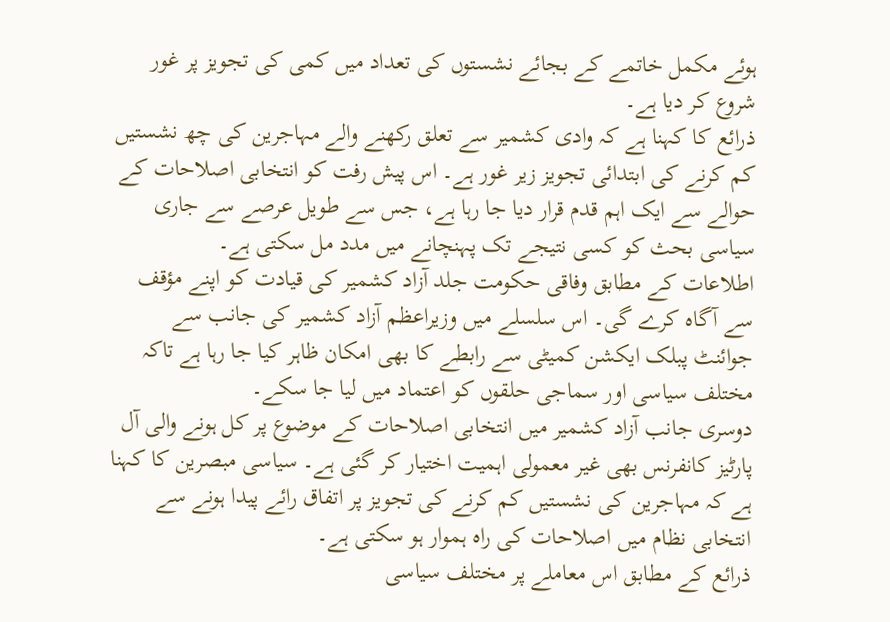ہوئے مکمل خاتمے کے بجائے نشستوں کی تعداد میں کمی کی تجویز پر غور شروع کر دیا ہے۔
ذرائع کا کہنا ہے کہ وادی کشمیر سے تعلق رکھنے والے مہاجرین کی چھ نشستیں کم کرنے کی ابتدائی تجویز زیر غور ہے۔ اس پیش رفت کو انتخابی اصلاحات کے حوالے سے ایک اہم قدم قرار دیا جا رہا ہے، جس سے طویل عرصے سے جاری سیاسی بحث کو کسی نتیجے تک پہنچانے میں مدد مل سکتی ہے۔
اطلاعات کے مطابق وفاقی حکومت جلد آزاد کشمیر کی قیادت کو اپنے مؤقف سے آگاہ کرے گی۔ اس سلسلے میں وزیراعظم آزاد کشمیر کی جانب سے جوائنٹ پبلک ایکشن کمیٹی سے رابطے کا بھی امکان ظاہر کیا جا رہا ہے تاکہ مختلف سیاسی اور سماجی حلقوں کو اعتماد میں لیا جا سکے۔
دوسری جانب آزاد کشمیر میں انتخابی اصلاحات کے موضوع پر کل ہونے والی آل پارٹیز کانفرنس بھی غیر معمولی اہمیت اختیار کر گئی ہے۔ سیاسی مبصرین کا کہنا ہے کہ مہاجرین کی نشستیں کم کرنے کی تجویز پر اتفاق رائے پیدا ہونے سے انتخابی نظام میں اصلاحات کی راہ ہموار ہو سکتی ہے۔
ذرائع کے مطابق اس معاملے پر مختلف سیاسی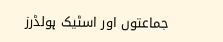جماعتوں اور اسٹیک ہولڈرز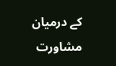کے درمیان مشاورت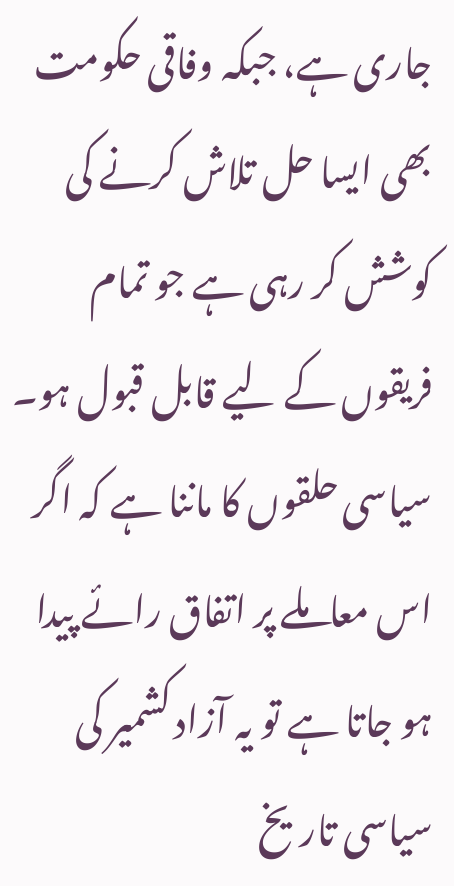جاری ہے، جبکہ وفاقی حکومت بھی ایسا حل تلاش کرنے کی کوشش کر رہی ہے جو تمام فریقوں کے لیے قابل قبول ہو۔
سیاسی حلقوں کا ماننا ہے کہ اگر اس معاملے پر اتفاق رائے پیدا ہو جاتا ہے تو یہ آزاد کشمیر کی سیاسی تاریخ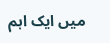میں ایک اہم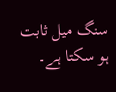سنگ میل ثابت ہو سکتا ہے۔